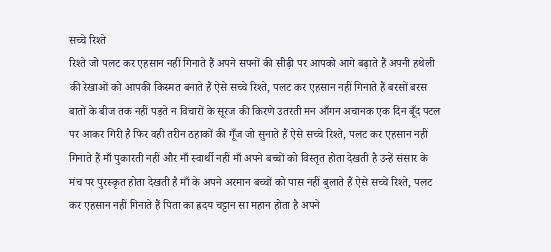सच्चे रिश्ते
रिश्ते जो पलट कर एहसान नहीं गिनाते हैं अपने सपनों की सीढ़ी पर आपको आगे बढ़ाते हैं अपनी हथेली की रेखाओं को आपकी किस्मत बनाते हैं ऐसे सच्चे रिश्ते, पलट कर एहसान नहीं गिनाते हैं बरसों बरस बातों के बीज तक नहीं पड़ते न विचारों के सूरज की किरणे उतरती मन आँगन अचानक एक दिन बूँद पटल पर आकर गिरी है फिर वही तरीन ठहाकों की गूँज जो सुनाते हैं ऐसे सच्चे रिश्ते, पलट कर एहसान नहीं गिनाते हैं माँ पुकारती नहीं और माँ स्वार्थी नहीं माँ अपने बच्चों को विस्तृत होता देखती है उन्हें संसार के मंच पर पुरस्कृत होता देखती है माँ के अपने अरमान बच्चों को पास नहीं बुलाते हैं ऐसे सच्चे रिश्ते, पलट कर एहसान नहीं गिनाते हैं पिता का ह्रदय चट्टान सा महान होता है अपने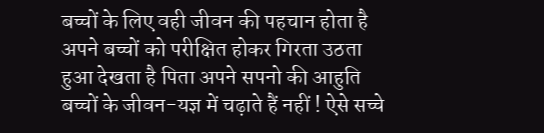बच्चों के लिए वही जीवन की पहचान होता है अपने बच्चों को परीक्षित होकर गिरता उठता हुआ देखता है पिता अपने सपनो की आहुति बच्चों के जीवन-यज्ञ में चढ़ाते हैं नहीं ! ऐसे सच्चे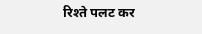रिश्ते पलट कर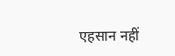एहसान नहीं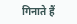गिनाते हैं